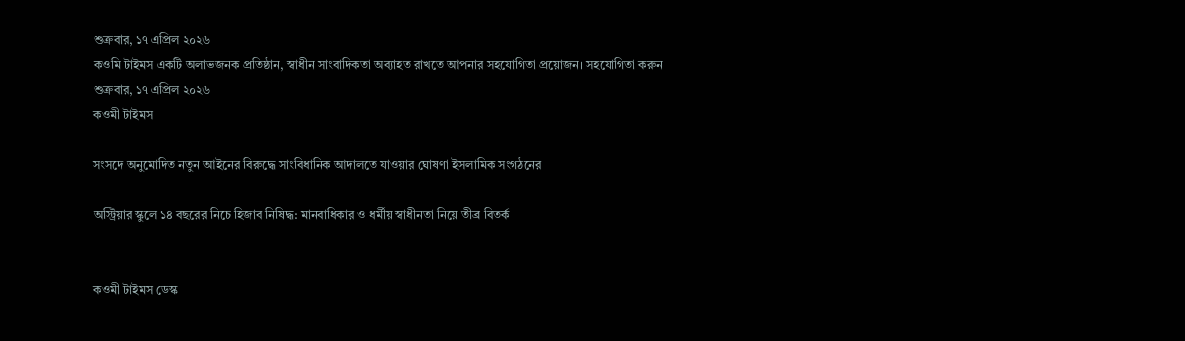শুক্রবার, ১৭ এপ্রিল ২০২৬
কওমি টাইমস একটি অলাভজনক প্রতিষ্ঠান, স্বাধীন সাংবাদিকতা অব্যাহত রাখতে আপনার সহযোগিতা প্রয়োজন। সহযোগিতা করুন
শুক্রবার, ১৭ এপ্রিল ২০২৬
কওমী টাইমস

সংসদে অনুমোদিত নতুন আইনের বিরুদ্ধে সাংবিধানিক আদালতে যাওয়ার ঘোষণা ইসলামিক সংগঠনের

অস্ট্রিয়ার স্কুলে ১৪ বছরের নিচে হিজাব নিষিদ্ধ: মানবাধিকার ও ধর্মীয় স্বাধীনতা নিয়ে তীব্র বিতর্ক


কওমী টাইমস ডেস্ক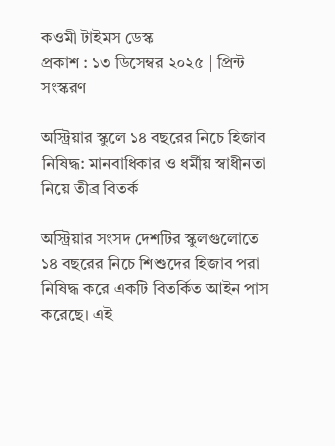কওমী টাইমস ডেস্ক
প্রকাশ : ১৩ ডিসেম্বর ২০২৫ | প্রিন্ট সংস্করণ

অস্ট্রিয়ার স্কুলে ১৪ বছরের নিচে হিজাব নিষিদ্ধ: মানবাধিকার ও ধর্মীয় স্বাধীনতা নিয়ে তীব্র বিতর্ক

অস্ট্রিয়ার সংসদ দেশটির স্কুলগুলোতে ১৪ বছরের নিচে শিশুদের হিজাব পরা নিষিদ্ধ করে একটি বিতর্কিত আইন পাস করেছে। এই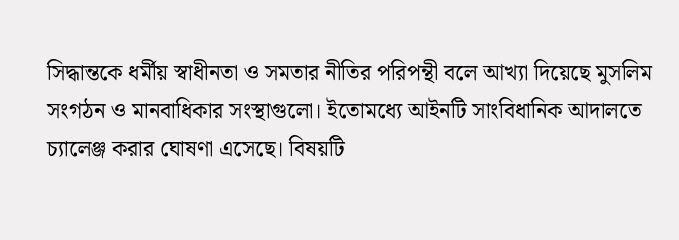সিদ্ধান্তকে ধর্মীয় স্বাধীনতা ও সমতার নীতির পরিপন্থী বলে আখ্যা দিয়েছে মুসলিম সংগঠন ও মানবাধিকার সংস্থাগুলো। ইতোমধ্যে আইনটি সাংবিধানিক আদালতে চ্যালেঞ্জ করার ঘোষণা এসেছে। বিষয়টি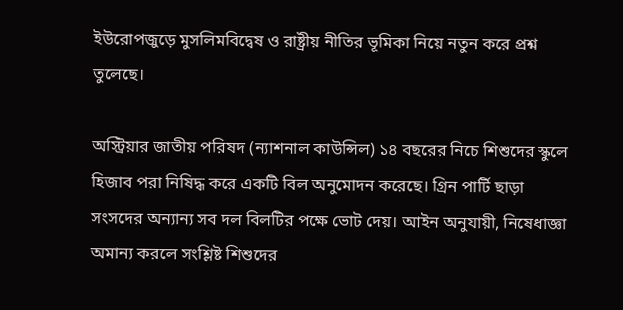ইউরোপজুড়ে মুসলিমবিদ্বেষ ও রাষ্ট্রীয় নীতির ভূমিকা নিয়ে নতুন করে প্রশ্ন তুলেছে।

অস্ট্রিয়ার জাতীয় পরিষদ (ন্যাশনাল কাউন্সিল) ১৪ বছরের নিচে শিশুদের স্কুলে হিজাব পরা নিষিদ্ধ করে একটি বিল অনুমোদন করেছে। গ্রিন পার্টি ছাড়া সংসদের অন্যান্য সব দল বিলটির পক্ষে ভোট দেয়। আইন অনুযায়ী, নিষেধাজ্ঞা অমান্য করলে সংশ্লিষ্ট শিশুদের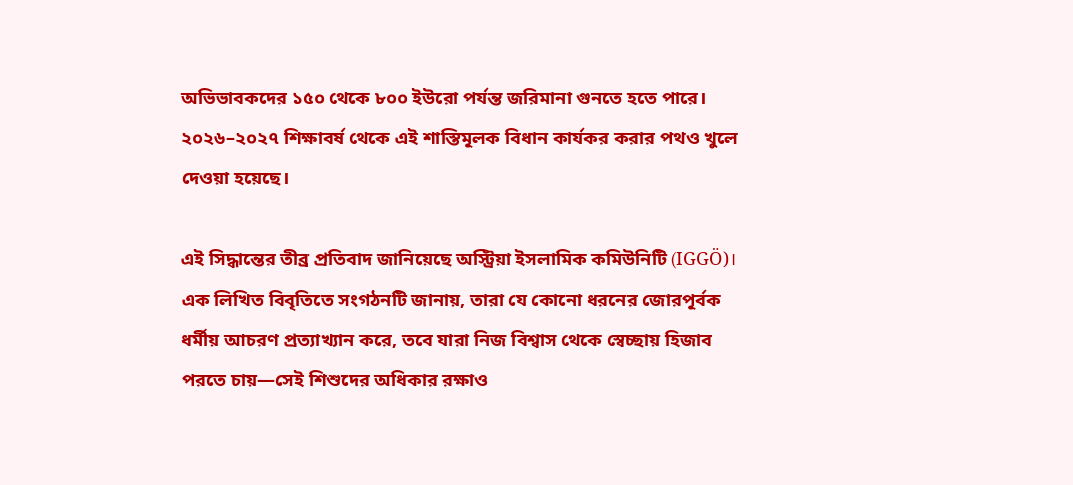অভিভাবকদের ১৫০ থেকে ৮০০ ইউরো পর্যন্ত জরিমানা গুনতে হতে পারে। ২০২৬–২০২৭ শিক্ষাবর্ষ থেকে এই শাস্তিমূলক বিধান কার্যকর করার পথও খুলে দেওয়া হয়েছে।

এই সিদ্ধান্তের তীব্র প্রতিবাদ জানিয়েছে অস্ট্রিয়া ইসলামিক কমিউনিটি (IGGÖ)। এক লিখিত বিবৃতিতে সংগঠনটি জানায়, তারা যে কোনো ধরনের জোরপূর্বক ধর্মীয় আচরণ প্রত্যাখ্যান করে, তবে যারা নিজ বিশ্বাস থেকে স্বেচ্ছায় হিজাব পরতে চায়—সেই শিশুদের অধিকার রক্ষাও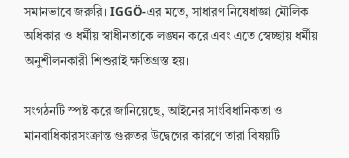সমানভাবে জরুরি। IGGÖ-এর মতে, সাধারণ নিষেধাজ্ঞা মৌলিক অধিকার ও ধর্মীয় স্বাধীনতাকে লঙ্ঘন করে এবং এতে স্বেচ্ছায় ধর্মীয় অনুশীলনকারী শিশুরাই ক্ষতিগ্রস্ত হয়।

সংগঠনটি স্পষ্ট করে জানিয়েছে, আইনের সাংবিধানিকতা ও মানবাধিকারসংক্রান্ত গুরুতর উদ্বেগের কারণে তারা বিষয়টি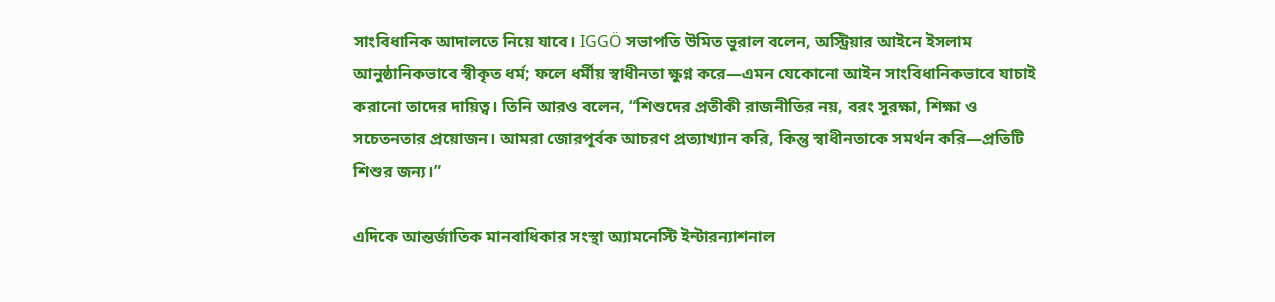সাংবিধানিক আদালতে নিয়ে যাবে। IGGÖ সভাপতি উমিত ভুরাল বলেন, অস্ট্রিয়ার আইনে ইসলাম আনুষ্ঠানিকভাবে স্বীকৃত ধর্ম; ফলে ধর্মীয় স্বাধীনতা ক্ষুণ্ন করে—এমন যেকোনো আইন সাংবিধানিকভাবে যাচাই করানো তাদের দায়িত্ব। তিনি আরও বলেন, “শিশুদের প্রতীকী রাজনীতির নয়, বরং সুরক্ষা, শিক্ষা ও সচেতনতার প্রয়োজন। আমরা জোরপূর্বক আচরণ প্রত্যাখ্যান করি, কিন্তু স্বাধীনতাকে সমর্থন করি—প্রতিটি শিশুর জন্য।”

এদিকে আন্তর্জাতিক মানবাধিকার সংস্থা অ্যামনেস্টি ইন্টারন্যাশনাল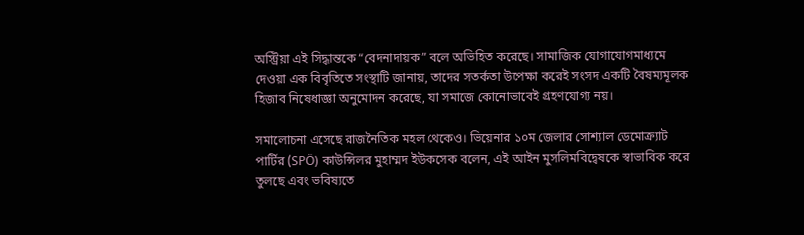অস্ট্রিয়া এই সিদ্ধান্তকে “বেদনাদায়ক” বলে অভিহিত করেছে। সামাজিক যোগাযোগমাধ্যমে দেওয়া এক বিবৃতিতে সংস্থাটি জানায়, তাদের সতর্কতা উপেক্ষা করেই সংসদ একটি বৈষম্যমূলক হিজাব নিষেধাজ্ঞা অনুমোদন করেছে, যা সমাজে কোনোভাবেই গ্রহণযোগ্য নয়।

সমালোচনা এসেছে রাজনৈতিক মহল থেকেও। ভিয়েনার ১০ম জেলার সোশ্যাল ডেমোক্র্যাট পার্টির (SPÖ) কাউন্সিলর মুহাম্মদ ইউকসেক বলেন, এই আইন মুসলিমবিদ্বেষকে স্বাভাবিক করে তুলছে এবং ভবিষ্যতে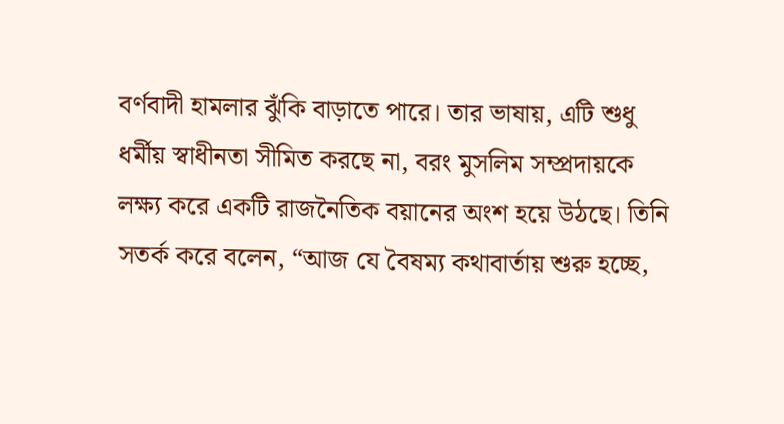বর্ণবাদী হামলার ঝুঁকি বাড়াতে পারে। তার ভাষায়, এটি শুধু ধর্মীয় স্বাধীনতা সীমিত করছে না, বরং মুসলিম সম্প্রদায়কে লক্ষ্য করে একটি রাজনৈতিক বয়ানের অংশ হয়ে উঠছে। তিনি সতর্ক করে বলেন, “আজ যে বৈষম্য কথাবার্তায় শুরু হচ্ছে,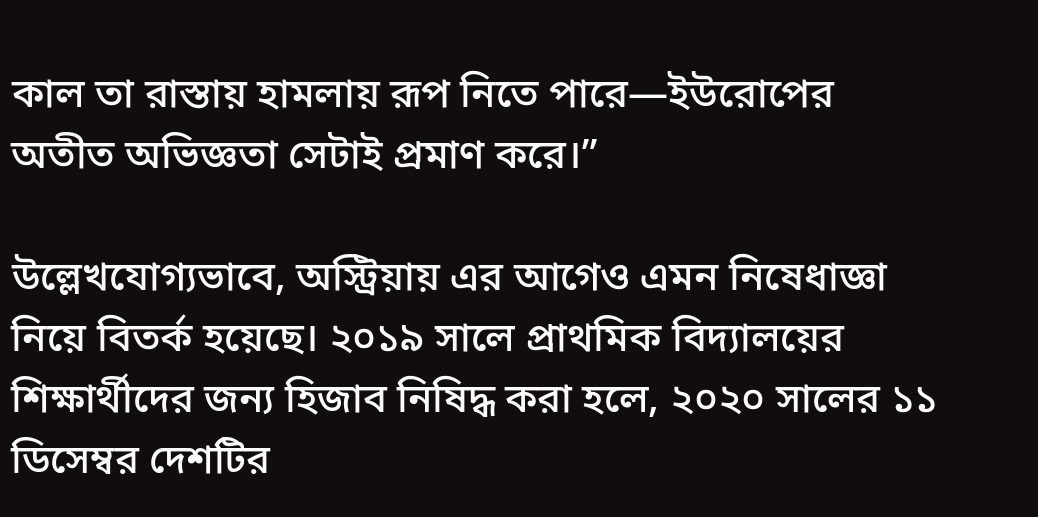কাল তা রাস্তায় হামলায় রূপ নিতে পারে—ইউরোপের অতীত অভিজ্ঞতা সেটাই প্রমাণ করে।”

উল্লেখযোগ্যভাবে, অস্ট্রিয়ায় এর আগেও এমন নিষেধাজ্ঞা নিয়ে বিতর্ক হয়েছে। ২০১৯ সালে প্রাথমিক বিদ্যালয়ের শিক্ষার্থীদের জন্য হিজাব নিষিদ্ধ করা হলে, ২০২০ সালের ১১ ডিসেম্বর দেশটির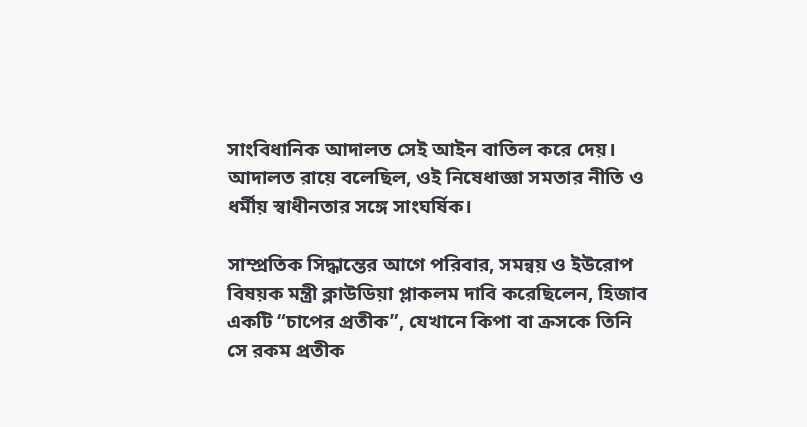সাংবিধানিক আদালত সেই আইন বাতিল করে দেয়। আদালত রায়ে বলেছিল, ওই নিষেধাজ্ঞা সমতার নীতি ও ধর্মীয় স্বাধীনতার সঙ্গে সাংঘর্ষিক।

সাম্প্রতিক সিদ্ধান্তের আগে পরিবার, সমন্বয় ও ইউরোপ বিষয়ক মন্ত্রী ক্লাউডিয়া প্লাকলম দাবি করেছিলেন, হিজাব একটি “চাপের প্রতীক”, যেখানে কিপা বা ক্রসকে তিনি সে রকম প্রতীক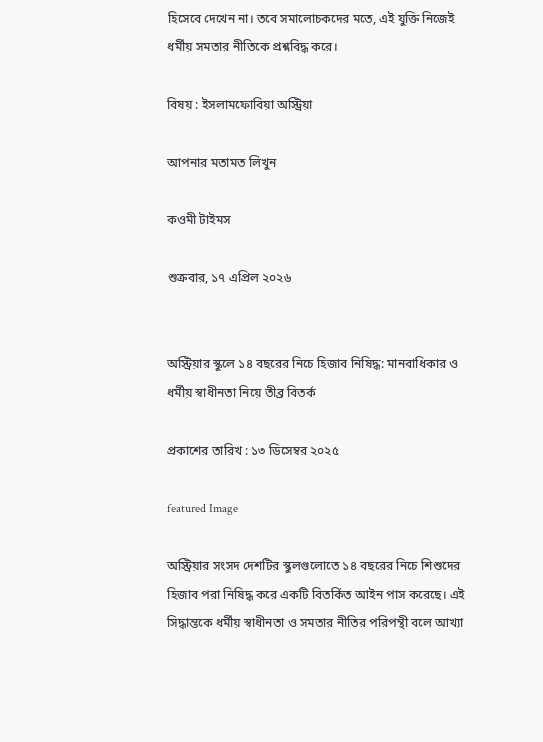হিসেবে দেখেন না। তবে সমালোচকদের মতে, এই যুক্তি নিজেই ধর্মীয় সমতার নীতিকে প্রশ্নবিদ্ধ করে।

বিষয় : ইসলামফোবিয়া অস্ট্রিয়া

আপনার মতামত লিখুন

কওমী টাইমস

শুক্রবার, ১৭ এপ্রিল ২০২৬


অস্ট্রিয়ার স্কুলে ১৪ বছরের নিচে হিজাব নিষিদ্ধ: মানবাধিকার ও ধর্মীয় স্বাধীনতা নিয়ে তীব্র বিতর্ক

প্রকাশের তারিখ : ১৩ ডিসেম্বর ২০২৫

featured Image

অস্ট্রিয়ার সংসদ দেশটির স্কুলগুলোতে ১৪ বছরের নিচে শিশুদের হিজাব পরা নিষিদ্ধ করে একটি বিতর্কিত আইন পাস করেছে। এই সিদ্ধান্তকে ধর্মীয় স্বাধীনতা ও সমতার নীতির পরিপন্থী বলে আখ্যা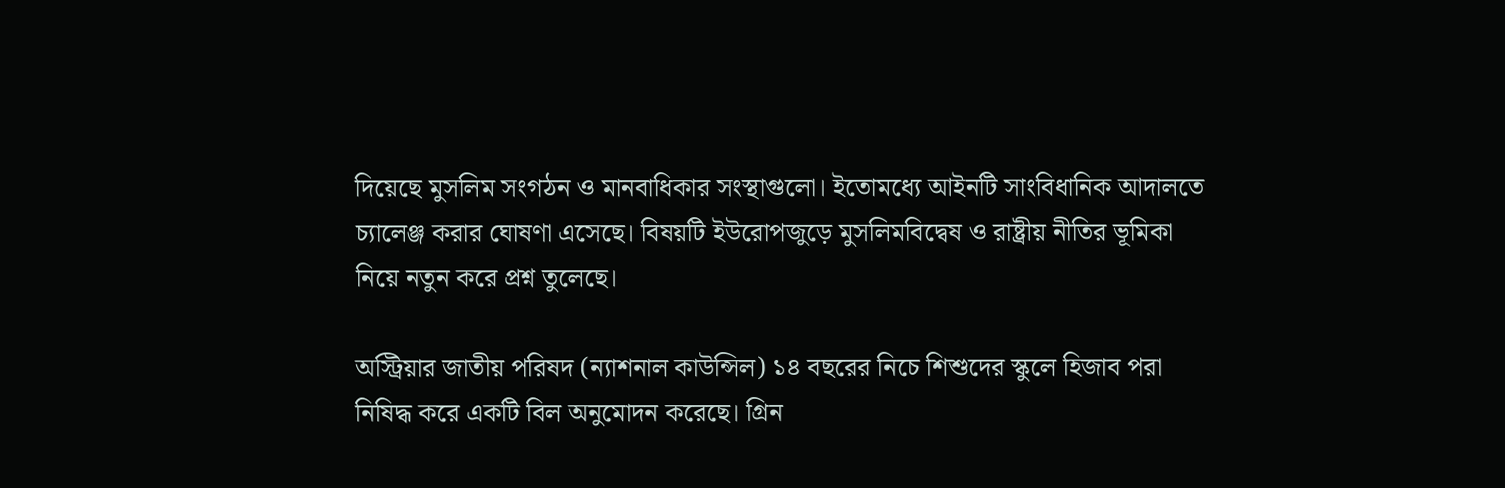দিয়েছে মুসলিম সংগঠন ও মানবাধিকার সংস্থাগুলো। ইতোমধ্যে আইনটি সাংবিধানিক আদালতে চ্যালেঞ্জ করার ঘোষণা এসেছে। বিষয়টি ইউরোপজুড়ে মুসলিমবিদ্বেষ ও রাষ্ট্রীয় নীতির ভূমিকা নিয়ে নতুন করে প্রশ্ন তুলেছে।

অস্ট্রিয়ার জাতীয় পরিষদ (ন্যাশনাল কাউন্সিল) ১৪ বছরের নিচে শিশুদের স্কুলে হিজাব পরা নিষিদ্ধ করে একটি বিল অনুমোদন করেছে। গ্রিন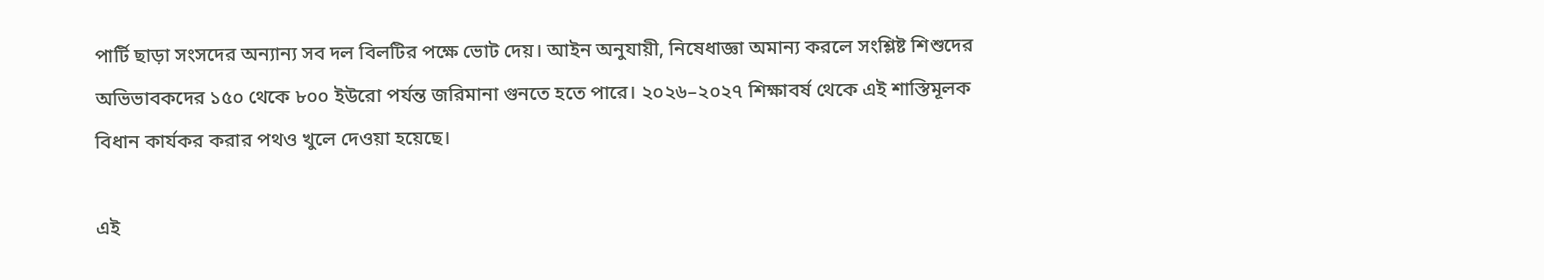পার্টি ছাড়া সংসদের অন্যান্য সব দল বিলটির পক্ষে ভোট দেয়। আইন অনুযায়ী, নিষেধাজ্ঞা অমান্য করলে সংশ্লিষ্ট শিশুদের অভিভাবকদের ১৫০ থেকে ৮০০ ইউরো পর্যন্ত জরিমানা গুনতে হতে পারে। ২০২৬–২০২৭ শিক্ষাবর্ষ থেকে এই শাস্তিমূলক বিধান কার্যকর করার পথও খুলে দেওয়া হয়েছে।

এই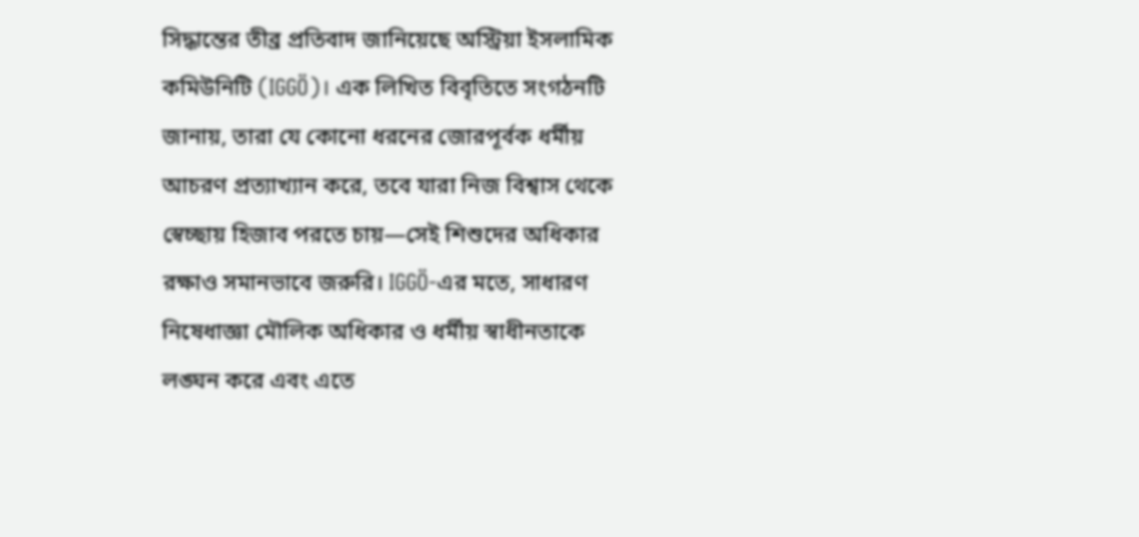সিদ্ধান্তের তীব্র প্রতিবাদ জানিয়েছে অস্ট্রিয়া ইসলামিক কমিউনিটি (IGGÖ)। এক লিখিত বিবৃতিতে সংগঠনটি জানায়, তারা যে কোনো ধরনের জোরপূর্বক ধর্মীয় আচরণ প্রত্যাখ্যান করে, তবে যারা নিজ বিশ্বাস থেকে স্বেচ্ছায় হিজাব পরতে চায়—সেই শিশুদের অধিকার রক্ষাও সমানভাবে জরুরি। IGGÖ-এর মতে, সাধারণ নিষেধাজ্ঞা মৌলিক অধিকার ও ধর্মীয় স্বাধীনতাকে লঙ্ঘন করে এবং এতে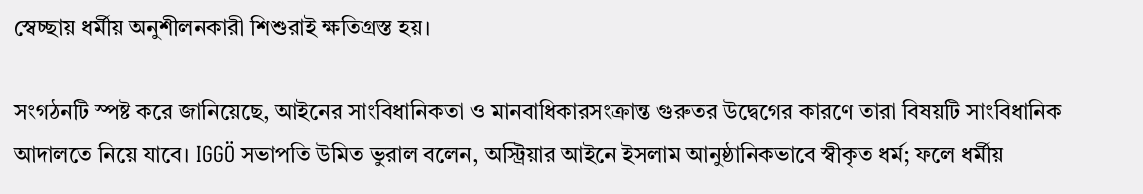স্বেচ্ছায় ধর্মীয় অনুশীলনকারী শিশুরাই ক্ষতিগ্রস্ত হয়।

সংগঠনটি স্পষ্ট করে জানিয়েছে, আইনের সাংবিধানিকতা ও মানবাধিকারসংক্রান্ত গুরুতর উদ্বেগের কারণে তারা বিষয়টি সাংবিধানিক আদালতে নিয়ে যাবে। IGGÖ সভাপতি উমিত ভুরাল বলেন, অস্ট্রিয়ার আইনে ইসলাম আনুষ্ঠানিকভাবে স্বীকৃত ধর্ম; ফলে ধর্মীয়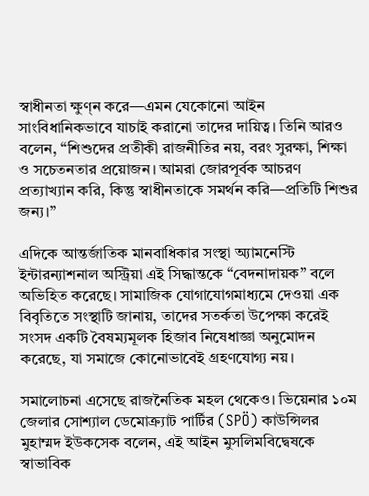স্বাধীনতা ক্ষুণ্ন করে—এমন যেকোনো আইন সাংবিধানিকভাবে যাচাই করানো তাদের দায়িত্ব। তিনি আরও বলেন, “শিশুদের প্রতীকী রাজনীতির নয়, বরং সুরক্ষা, শিক্ষা ও সচেতনতার প্রয়োজন। আমরা জোরপূর্বক আচরণ প্রত্যাখ্যান করি, কিন্তু স্বাধীনতাকে সমর্থন করি—প্রতিটি শিশুর জন্য।”

এদিকে আন্তর্জাতিক মানবাধিকার সংস্থা অ্যামনেস্টি ইন্টারন্যাশনাল অস্ট্রিয়া এই সিদ্ধান্তকে “বেদনাদায়ক” বলে অভিহিত করেছে। সামাজিক যোগাযোগমাধ্যমে দেওয়া এক বিবৃতিতে সংস্থাটি জানায়, তাদের সতর্কতা উপেক্ষা করেই সংসদ একটি বৈষম্যমূলক হিজাব নিষেধাজ্ঞা অনুমোদন করেছে, যা সমাজে কোনোভাবেই গ্রহণযোগ্য নয়।

সমালোচনা এসেছে রাজনৈতিক মহল থেকেও। ভিয়েনার ১০ম জেলার সোশ্যাল ডেমোক্র্যাট পার্টির (SPÖ) কাউন্সিলর মুহাম্মদ ইউকসেক বলেন, এই আইন মুসলিমবিদ্বেষকে স্বাভাবিক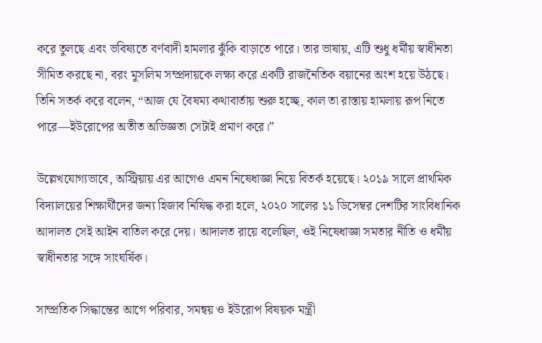করে তুলছে এবং ভবিষ্যতে বর্ণবাদী হামলার ঝুঁকি বাড়াতে পারে। তার ভাষায়, এটি শুধু ধর্মীয় স্বাধীনতা সীমিত করছে না, বরং মুসলিম সম্প্রদায়কে লক্ষ্য করে একটি রাজনৈতিক বয়ানের অংশ হয়ে উঠছে। তিনি সতর্ক করে বলেন, “আজ যে বৈষম্য কথাবার্তায় শুরু হচ্ছে, কাল তা রাস্তায় হামলায় রূপ নিতে পারে—ইউরোপের অতীত অভিজ্ঞতা সেটাই প্রমাণ করে।”

উল্লেখযোগ্যভাবে, অস্ট্রিয়ায় এর আগেও এমন নিষেধাজ্ঞা নিয়ে বিতর্ক হয়েছে। ২০১৯ সালে প্রাথমিক বিদ্যালয়ের শিক্ষার্থীদের জন্য হিজাব নিষিদ্ধ করা হলে, ২০২০ সালের ১১ ডিসেম্বর দেশটির সাংবিধানিক আদালত সেই আইন বাতিল করে দেয়। আদালত রায়ে বলেছিল, ওই নিষেধাজ্ঞা সমতার নীতি ও ধর্মীয় স্বাধীনতার সঙ্গে সাংঘর্ষিক।

সাম্প্রতিক সিদ্ধান্তের আগে পরিবার, সমন্বয় ও ইউরোপ বিষয়ক মন্ত্রী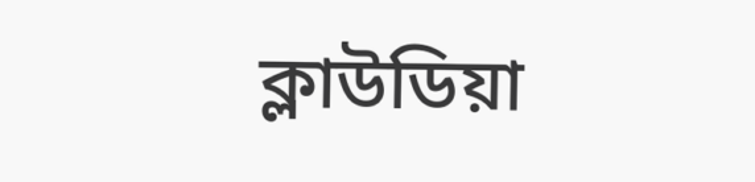ক্লাউডিয়া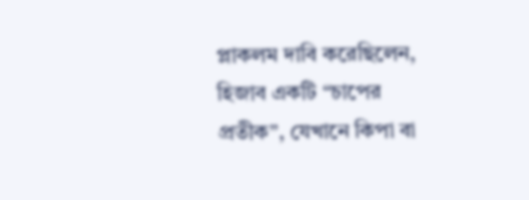প্লাকলম দাবি করেছিলেন, হিজাব একটি “চাপের প্রতীক”, যেখানে কিপা বা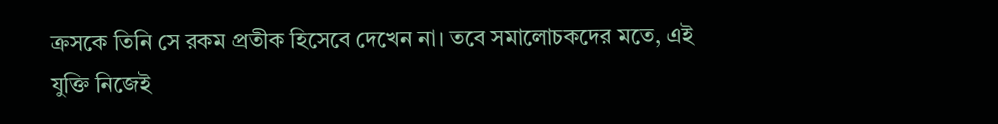ক্রসকে তিনি সে রকম প্রতীক হিসেবে দেখেন না। তবে সমালোচকদের মতে, এই যুক্তি নিজেই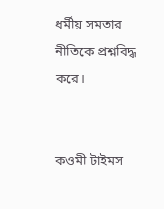ধর্মীয় সমতার নীতিকে প্রশ্নবিদ্ধ করে।


কওমী টাইমস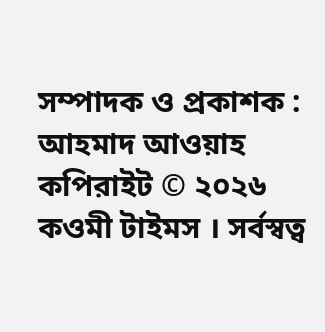সম্পাদক ও প্রকাশক : আহমাদ আওয়াহ
কপিরাইট © ২০২৬ কওমী টাইমস । সর্বস্বত্ব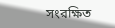সংরক্ষিত